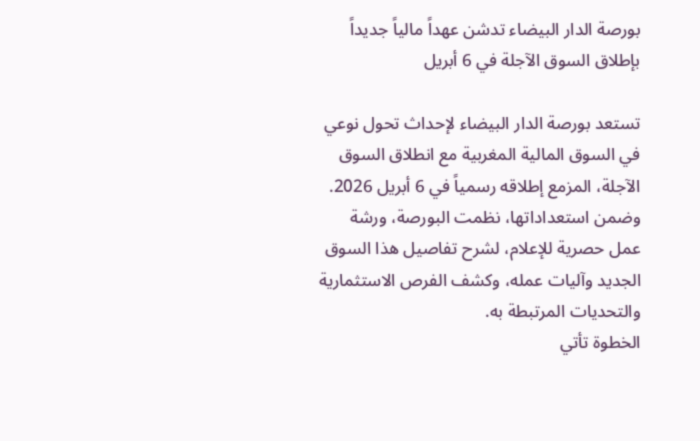بورصة الدار البيضاء تدشن عهداً مالياً جديداً بإطلاق السوق الآجلة في 6 أبريل

تستعد بورصة الدار البيضاء لإحداث تحول نوعي في السوق المالية المغربية مع انطلاق السوق الآجلة، المزمع إطلاقه رسمياً في 6 أبريل 2026.
وضمن استعداداتها، نظمت البورصة، ورشة عمل حصرية للإعلام، لشرح تفاصيل هذا السوق الجديد وآليات عمله، وكشف الفرص الاستثمارية والتحديات المرتبطة به.
الخطوة تأتي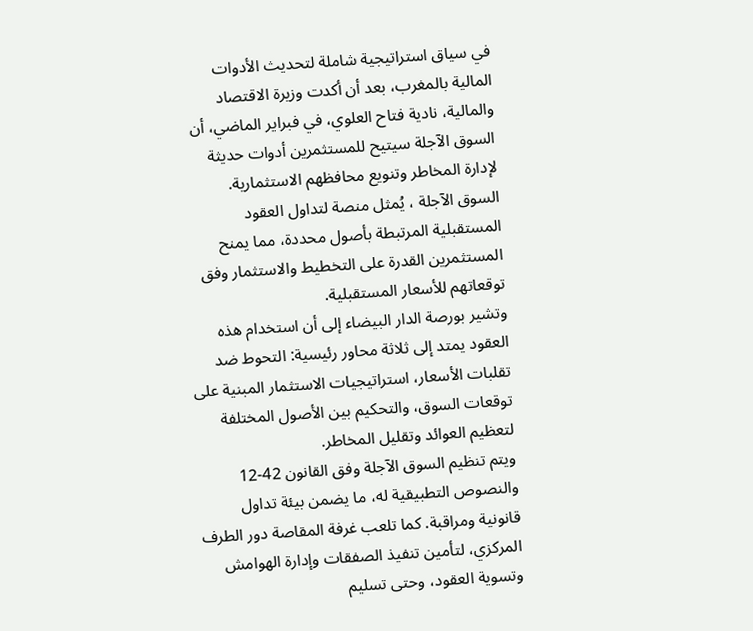في سياق استراتيجية شاملة لتحديث الأدوات المالية بالمغرب، بعد أن أكدت وزيرة الاقتصاد والمالية، نادية فتاح العلوي، في فبراير الماضي، أن السوق الآجلة سيتيح للمستثمرين أدوات حديثة لإدارة المخاطر وتنويع محافظهم الاستثمارية.
السوق الآجلة ، يُمثل منصة لتداول العقود المستقبلية المرتبطة بأصول محددة، مما يمنح المستثمرين القدرة على التخطيط والاستثمار وفق توقعاتهم للأسعار المستقبلية.
وتشير بورصة الدار البيضاء إلى أن استخدام هذه العقود يمتد إلى ثلاثة محاور رئيسية: التحوط ضد تقلبات الأسعار، استراتيجيات الاستثمار المبنية على توقعات السوق، والتحكيم بين الأصول المختلفة لتعظيم العوائد وتقليل المخاطر.
ويتم تنظيم السوق الآجلة وفق القانون 42-12 والنصوص التطبيقية له، ما يضمن بيئة تداول قانونية ومراقبة. كما تلعب غرفة المقاصة دور الطرف المركزي، لتأمين تنفيذ الصفقات وإدارة الهوامش وتسوية العقود، وحتى تسليم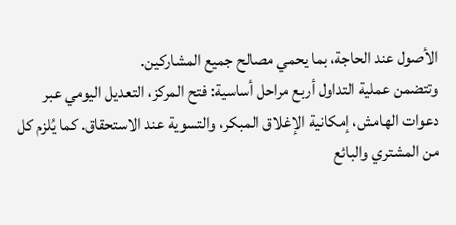الأصول عند الحاجة، بما يحمي مصالح جميع المشاركين.
وتتضمن عملية التداول أربع مراحل أساسية: فتح المركز، التعديل اليومي عبر دعوات الهامش، إمكانية الإغلاق المبكر، والتسوية عند الاستحقاق. كما يُلزم كل من المشتري والبائع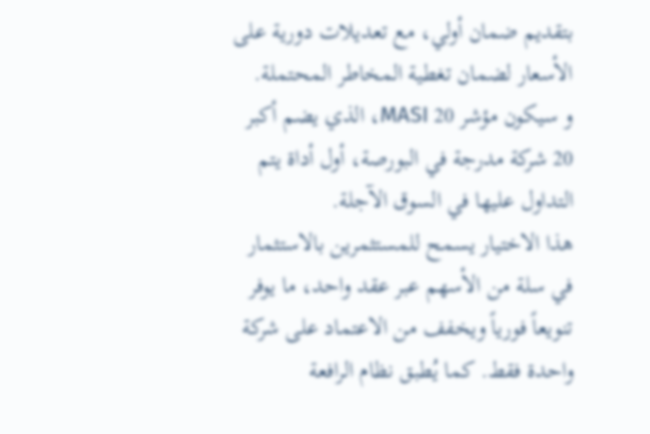بتقديم ضمان أولي، مع تعديلات دورية على الأسعار لضمان تغطية المخاطر المحتملة.
و سيكون مؤشر MASI 20، الذي يضم أكبر 20 شركة مدرجة في البورصة، أول أداة يتم التداول عليها في السوق الآجلة.
هذا الاختيار يسمح للمستثمرين بالاستثمار في سلة من الأسهم عبر عقد واحد، ما يوفر تنويعاً فورياً ويخفف من الاعتماد على شركة واحدة فقط. كما يُطبق نظام الرافعة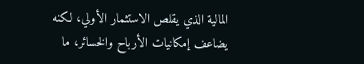المالية الذي يقلص الاستثمار الأولي، لكنه يضاعف إمكانيات الأرباح والخسائر، ما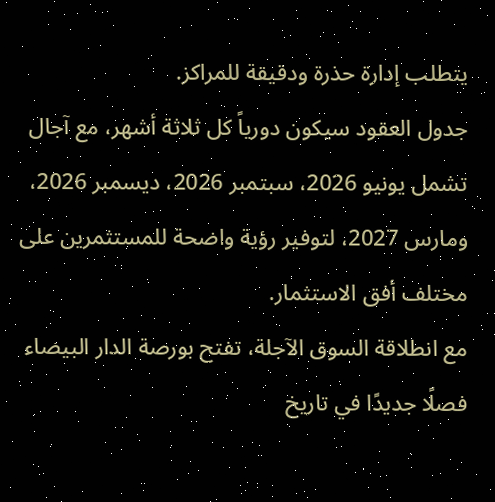يتطلب إدارة حذرة ودقيقة للمراكز.
جدول العقود سيكون دورياً كل ثلاثة أشهر، مع آجال تشمل يونيو 2026، سبتمبر 2026، ديسمبر 2026، ومارس 2027، لتوفير رؤية واضحة للمستثمرين على مختلف أفق الاستثمار.
مع انطلاقة السوق الآجلة، تفتح بورصة الدار البيضاء فصلًا جديدًا في تاريخ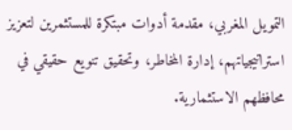التمويل المغربي، مقدمة أدوات مبتكرة للمستثمرين لتعزيز استراتيجياتهم، إدارة المخاطر، وتحقيق تنويع حقيقي في محافظهم الاستثمارية.